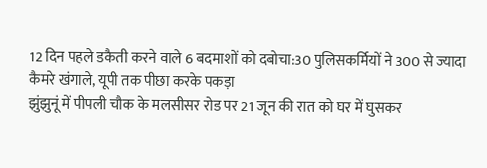12 दिन पहले डकैती करने वाले 6 बदमाशों को दबोचा:30 पुलिसकर्मियों ने 300 से ज्यादा कैमरे खंगाले, यूपी तक पीछा करके पकड़ा
झुंझुनूं में पीपली चौक के मलसीसर रोड पर 21 जून की रात को घर में घुसकर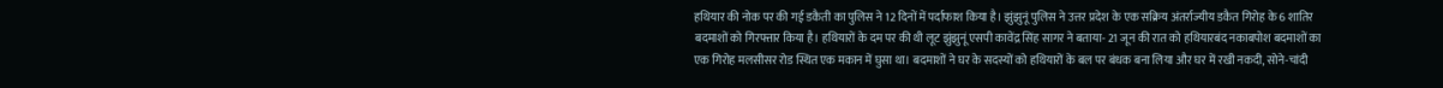हथियार की नोक पर की गई डकैती का पुलिस ने 12 दिनों में पर्दाफाश किया है। झुंझुनूं पुलिस ने उत्तर प्रदेश के एक सक्रिय अंतर्राज्यीय डकैत गिरोह के 6 शातिर बदमाशों को गिरफ्तार किया है। हथियारों के दम पर की थी लूट झुंझुनूं एसपी कावेंद्र सिंह सागर ने बताया- 21 जून की रात को हथियारबंद नकाबपोश बदमाशों का एक गिरोह मलसीसर रोड स्थित एक मकान में घुसा था। बदमाशों ने घर के सदस्यों को हथियारों के बल पर बंधक बना लिया और घर में रखी नकदी, सोने-चांदी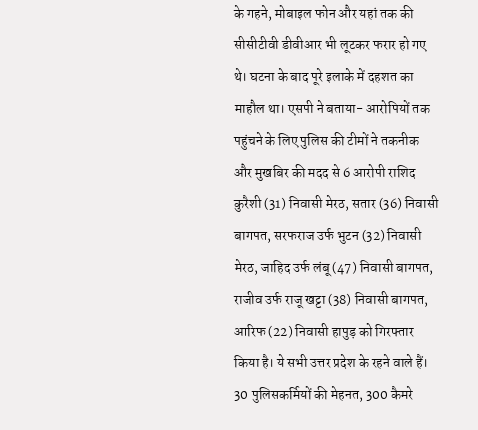के गहने, मोबाइल फोन और यहां तक की सीसीटीवी डीवीआर भी लूटकर फरार हो गए थे। घटना के बाद पूरे इलाके में दहशत का माहौल था। एसपी ने बताया- आरोपियों तक पहुंचने के लिए पुलिस की टीमों ने तकनीक और मुखबिर की मदद से 6 आरोपी राशिद कुरैशी (31) निवासी मेरठ, सतार (36) निवासी बागपत, सरफराज उर्फ भुटन (32) निवासी मेरठ, जाहिद उर्फ लंबू (47) निवासी बागपत, राजीव उर्फ राजू खट्टा (38) निवासी बागपत, आरिफ (22) निवासी हापुड़ को गिरफ्तार किया है। ये सभी उत्तर प्रदेश के रहने वाले हैं। 30 पुलिसकर्मियों की मेहनत, 300 कैमरे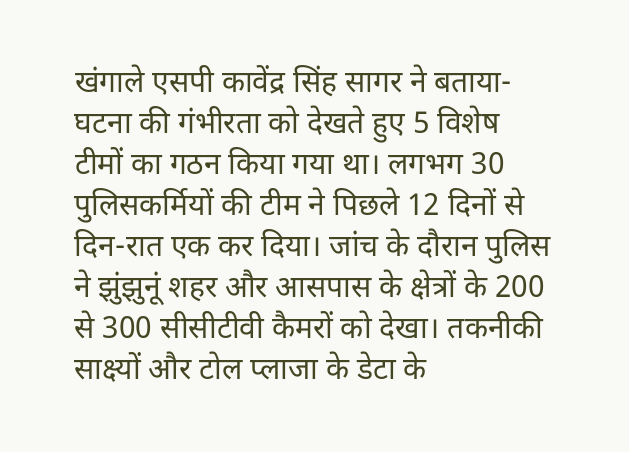खंगाले एसपी कावेंद्र सिंह सागर ने बताया- घटना की गंभीरता को देखते हुए 5 विशेष टीमों का गठन किया गया था। लगभग 30 पुलिसकर्मियों की टीम ने पिछले 12 दिनों से दिन-रात एक कर दिया। जांच के दौरान पुलिस ने झुंझुनूं शहर और आसपास के क्षेत्रों के 200 से 300 सीसीटीवी कैमरों को देखा। तकनीकी साक्ष्यों और टोल प्लाजा के डेटा के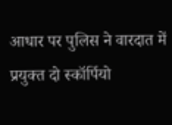आधार पर पुलिस ने वारदात में प्रयुक्त दो स्कॉर्पियो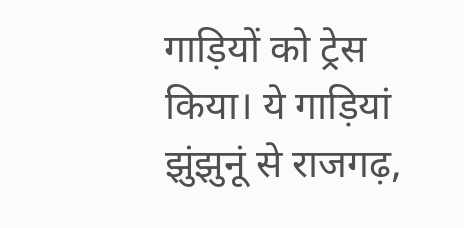गाड़ियों को ट्रेस किया। ये गाड़ियां झुंझुनूं से राजगढ़,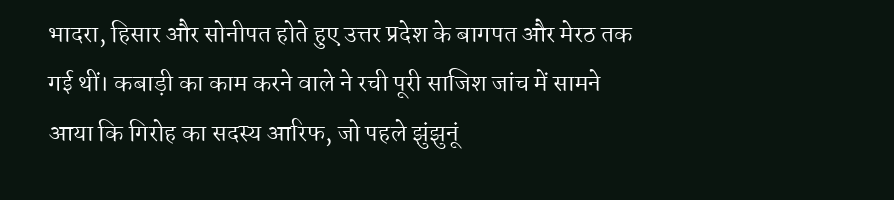भादरा, हिसार और सोनीपत होते हुए उत्तर प्रदेश के बागपत और मेरठ तक गई थीं। कबाड़ी का काम करने वाले ने रची पूरी साजिश जांच में सामने आया कि गिरोह का सदस्य आरिफ, जो पहले झुंझुनूं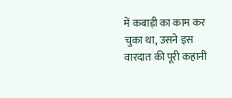में कबाड़ी का काम कर चुका था, उसने इस वारदात की पूरी कहानी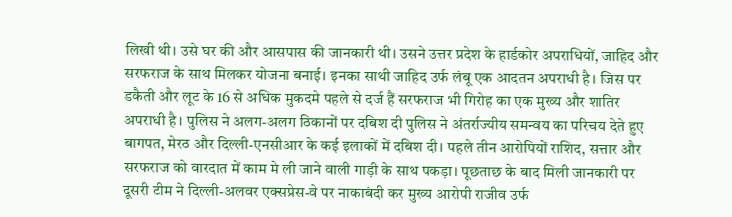लिखी थी। उसे घर की और आसपास की जानकारी थी। उसने उत्तर प्रदेश के हार्डकोर अपराधियों, जाहिद और सरफराज के साथ मिलकर योजना बनाई। इनका साथी जाहिद उर्फ लंबू एक आदतन अपराधी है। जिस पर डकैती और लूट के 16 से अधिक मुकदमे पहले से दर्ज हैं सरफराज भी गिरोह का एक मुख्य और शातिर अपराधी है। पुलिस ने अलग-अलग ठिकानों पर दबिश दी पुलिस ने अंतर्राज्यीय समन्वय का परिचय देते हुए बागपत, मेरठ और दिल्ली-एनसीआर के कई इलाकों में दबिश दी। पहले तीन आरोपियों राशिद, सत्तार और सरफराज को वारदात में काम मे ली जाने वाली गाड़ी के साथ पकड़ा। पूछताछ के बाद मिली जानकारी पर दूसरी टीम ने दिल्ली-अलवर एक्सप्रेस-वे पर नाकाबंदी कर मुख्य आरोपी राजीव उर्फ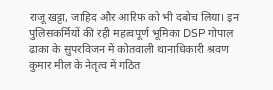राजू खट्टा, जाहिद और आरिफ को भी दबोच लिया। इन पुलिसकर्मियों की रही महत्वपूर्ण भूमिका DSP गोपाल ढाका के सुपरविजन में कोतवाली थानाधिकारी श्रवण कुमार मील के नेतृत्व में गठित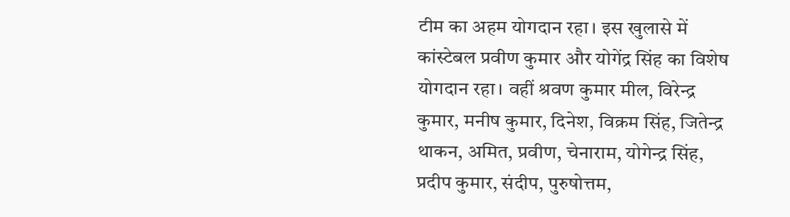टीम का अहम योगदान रहा। इस खुलासे में कांस्टेबल प्रवीण कुमार और योगेंद्र सिंह का विशेष योगदान रहा। वहीं श्रवण कुमार मील, विरेन्द्र कुमार, मनीष कुमार, दिनेश, विक्रम सिंह, जितेन्द्र थाकन, अमित, प्रवीण, चेनाराम, योगेन्द्र सिंह, प्रदीप कुमार, संदीप, पुरुषोत्तम,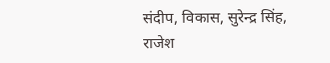संदीप, विकास, सुरेन्द्र सिंह, राजेश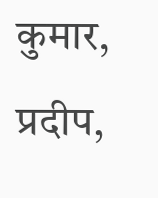कुमार, प्रदीप,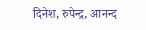दिनेश, रुपेन्द्र, आनन्द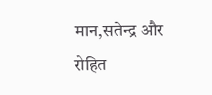मान,सतेन्द्र और रोहित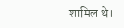शामिल थे।